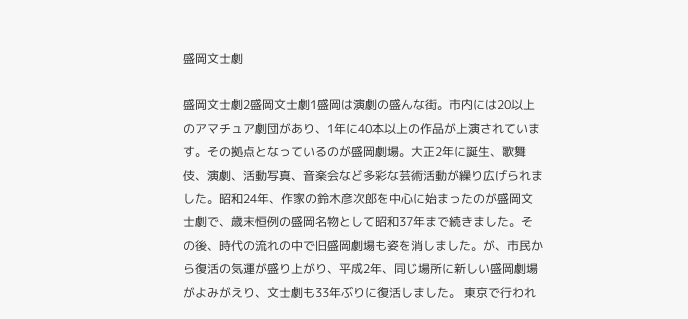盛岡文士劇

盛岡文士劇2盛岡文士劇1盛岡は演劇の盛んな街。市内には20以上のアマチュア劇団があり、1年に40本以上の作品が上演されています。その拠点となっているのが盛岡劇場。大正2年に誕生、歌舞伎、演劇、活動写真、音楽会など多彩な芸術活動が繰り広げられました。昭和24年、作家の鈴木彦次郎を中心に始まったのが盛岡文士劇で、歳末恒例の盛岡名物として昭和37年まで続きました。その後、時代の流れの中で旧盛岡劇場も姿を消しました。が、市民から復活の気運が盛り上がり、平成2年、同じ場所に新しい盛岡劇場がよみがえり、文士劇も33年ぶりに復活しました。 東京で行われ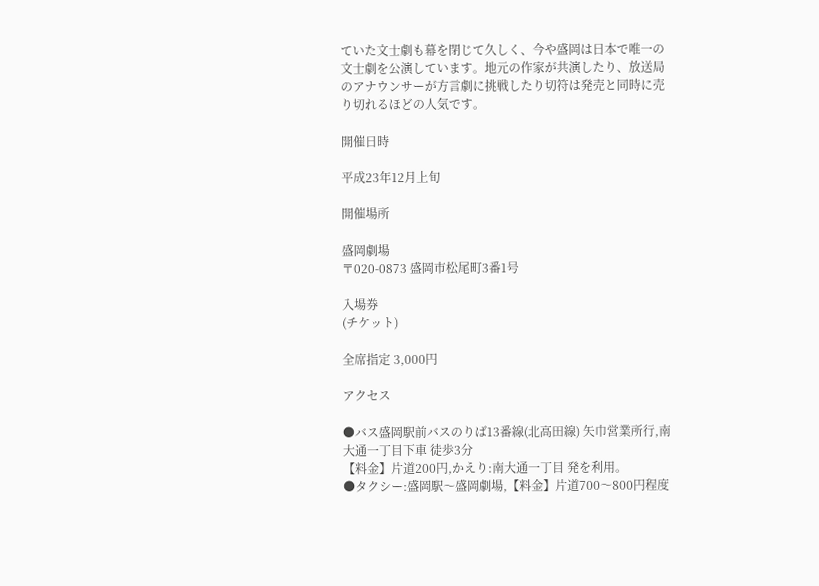ていた文士劇も幕を閉じて久しく、今や盛岡は日本で唯一の文士劇を公演しています。地元の作家が共演したり、放送局のアナウンサーが方言劇に挑戦したり切符は発売と同時に売り切れるほどの人気です。

開催日時

平成23年12月上旬

開催場所

盛岡劇場
〒020-0873 盛岡市松尾町3番1号

入場券
(チケット)

全席指定 3,000円

アクセス

●バス盛岡駅前バスのりば13番線(北高田線) 矢巾営業所行,南大通一丁目下車 徒歩3分
【料金】片道200円,かえり:南大通一丁目 発を利用。
●タクシー:盛岡駅〜盛岡劇場,【料金】片道700〜800円程度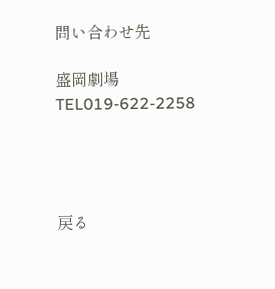問い合わせ先

盛岡劇場 TEL019-622-2258




戻る